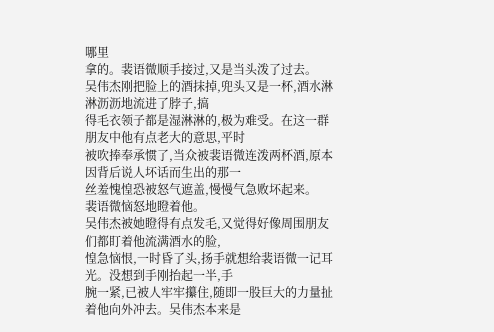哪里
拿的。裴语微顺手接过,又是当头泼了过去。
吴伟杰刚把脸上的酒抹掉,兜头又是一杯,酒水淋淋沥沥地流进了脖子,搞
得毛衣领子都是湿淋淋的,极为难受。在这一群朋友中他有点老大的意思,平时
被吹捧奉承惯了,当众被裴语微连泼两杯酒,原本因背后说人坏话而生出的那一
丝羞愧惶恐被怒气遮盖,慢慢气急败坏起来。
裴语微恼怒地瞪着他。
吴伟杰被她瞪得有点发毛,又觉得好像周围朋友们都盯着他流满酒水的脸,
惶急恼恨,一时昏了头,扬手就想给裴语微一记耳光。没想到手刚抬起一半,手
腕一紧,已被人牢牢攥住,随即一股巨大的力量扯着他向外冲去。吴伟杰本来是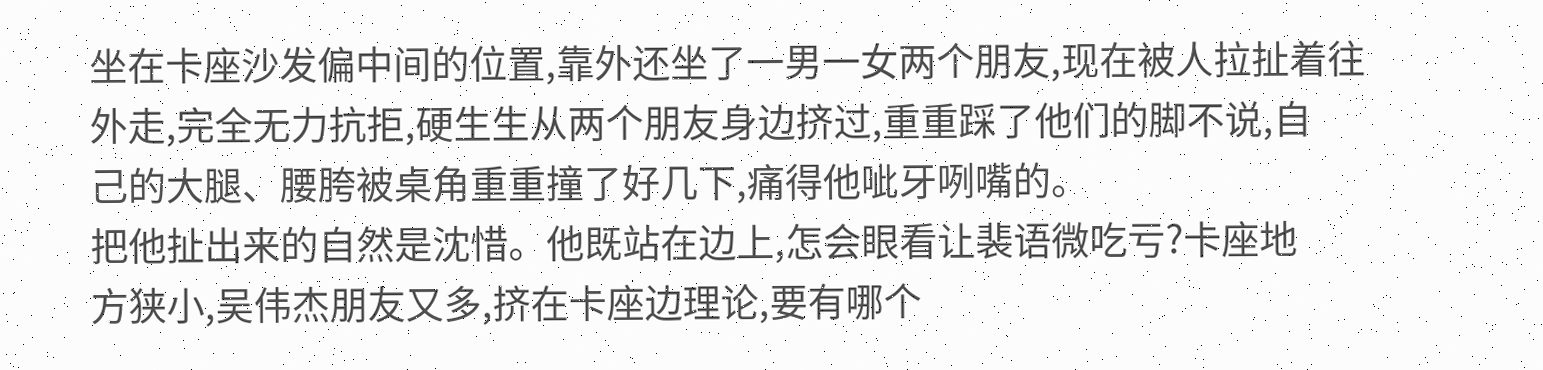坐在卡座沙发偏中间的位置,靠外还坐了一男一女两个朋友,现在被人拉扯着往
外走,完全无力抗拒,硬生生从两个朋友身边挤过,重重踩了他们的脚不说,自
己的大腿、腰胯被桌角重重撞了好几下,痛得他呲牙咧嘴的。
把他扯出来的自然是沈惜。他既站在边上,怎会眼看让裴语微吃亏?卡座地
方狭小,吴伟杰朋友又多,挤在卡座边理论,要有哪个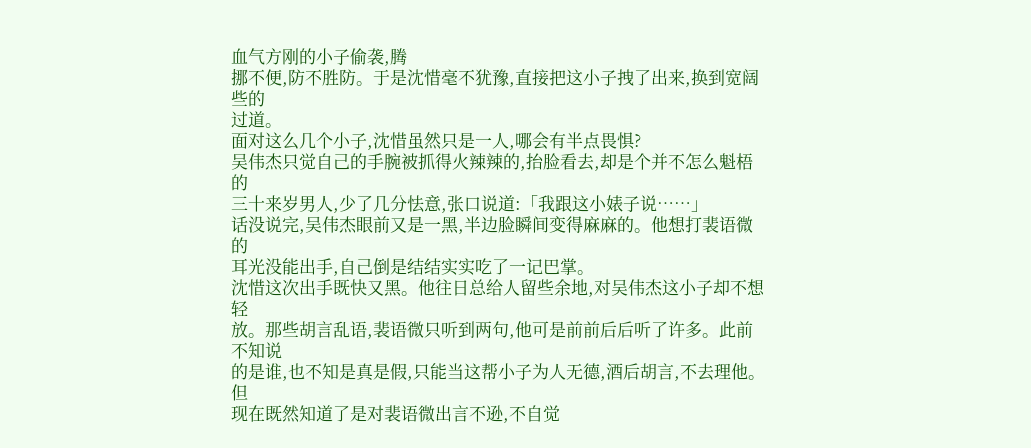血气方刚的小子偷袭,腾
挪不便,防不胜防。于是沈惜毫不犹豫,直接把这小子拽了出来,换到宽阔些的
过道。
面对这么几个小子,沈惜虽然只是一人,哪会有半点畏惧?
吴伟杰只觉自己的手腕被抓得火辣辣的,抬脸看去,却是个并不怎么魁梧的
三十来岁男人,少了几分怯意,张口说道:「我跟这小婊子说……」
话没说完,吴伟杰眼前又是一黑,半边脸瞬间变得麻麻的。他想打裴语微的
耳光没能出手,自己倒是结结实实吃了一记巴掌。
沈惜这次出手既快又黑。他往日总给人留些余地,对吴伟杰这小子却不想轻
放。那些胡言乱语,裴语微只听到两句,他可是前前后后听了许多。此前不知说
的是谁,也不知是真是假,只能当这帮小子为人无德,酒后胡言,不去理他。但
现在既然知道了是对裴语微出言不逊,不自觉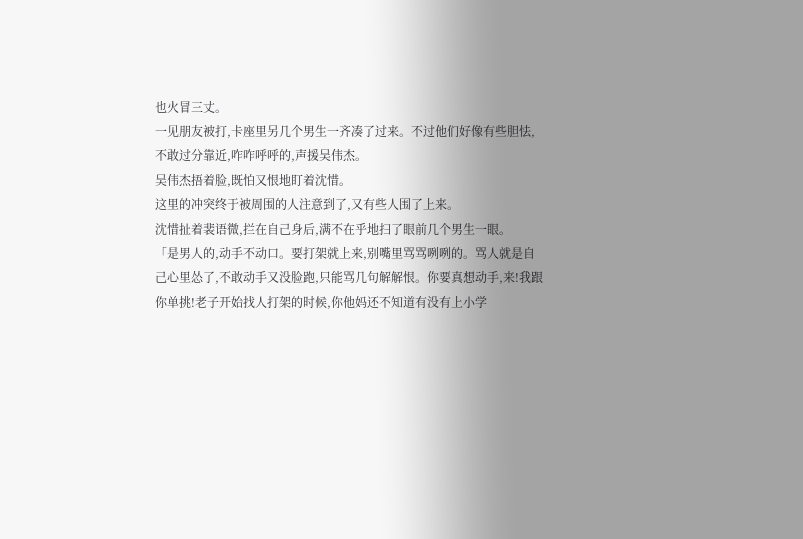也火冒三丈。
一见朋友被打,卡座里另几个男生一齐凑了过来。不过他们好像有些胆怯,
不敢过分靠近,咋咋呼呼的,声援吴伟杰。
吴伟杰捂着脸,既怕又恨地盯着沈惜。
这里的冲突终于被周围的人注意到了,又有些人围了上来。
沈惜扯着裴语微,拦在自己身后,满不在乎地扫了眼前几个男生一眼。
「是男人的,动手不动口。要打架就上来,别嘴里骂骂咧咧的。骂人就是自
己心里怂了,不敢动手又没脸跑,只能骂几句解解恨。你要真想动手,来!我跟
你单挑!老子开始找人打架的时候,你他妈还不知道有没有上小学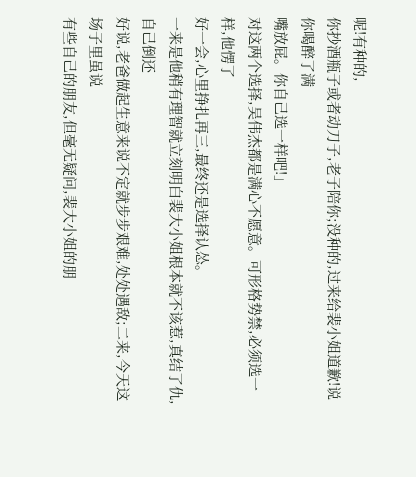呢!有种的,
你抄酒瓶子或者动刀子,老子陪你;没种的,过来给裴小姐道歉!说你喝醉了满
嘴放屁。你自己选一样吧!」
对这两个选择,吴伟杰都是满心不愿意。可形格势禁,必须选一样,他愣了
好一会,心里挣扎再三,最终还是选择认怂。
一来是他稍有理智就立刻明白裴大小姐根本就不该惹,真结了仇,自己倒还
好说,老爸做起生意来说不定就步步艰难,处处遇敌;二来,今天这场子里虽说
有些自己的朋友,但毫无疑问,裴大小姐的朋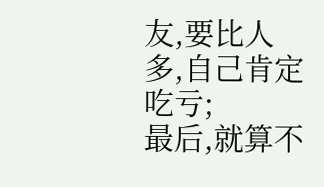友,要比人多,自己肯定吃亏;
最后,就算不